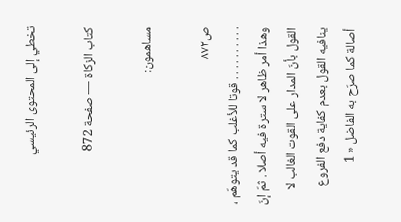تخطي إلى المحتوى الرئيسي

كتاب الزكاة — صفحة 872

مساهمون:

ص٨٧٢
. . . . . . . . . . قوتا للأغلب كما قد يتوهّم ، وهذا أمر ظاهر لا سترة فيه أصلا . ثمّ إنّ القول بأنّ المدار على القوت الغالب لا ينافيه القول بعدم كفاية دفع الفروع أصالة كما صرّح به الفاضل « 1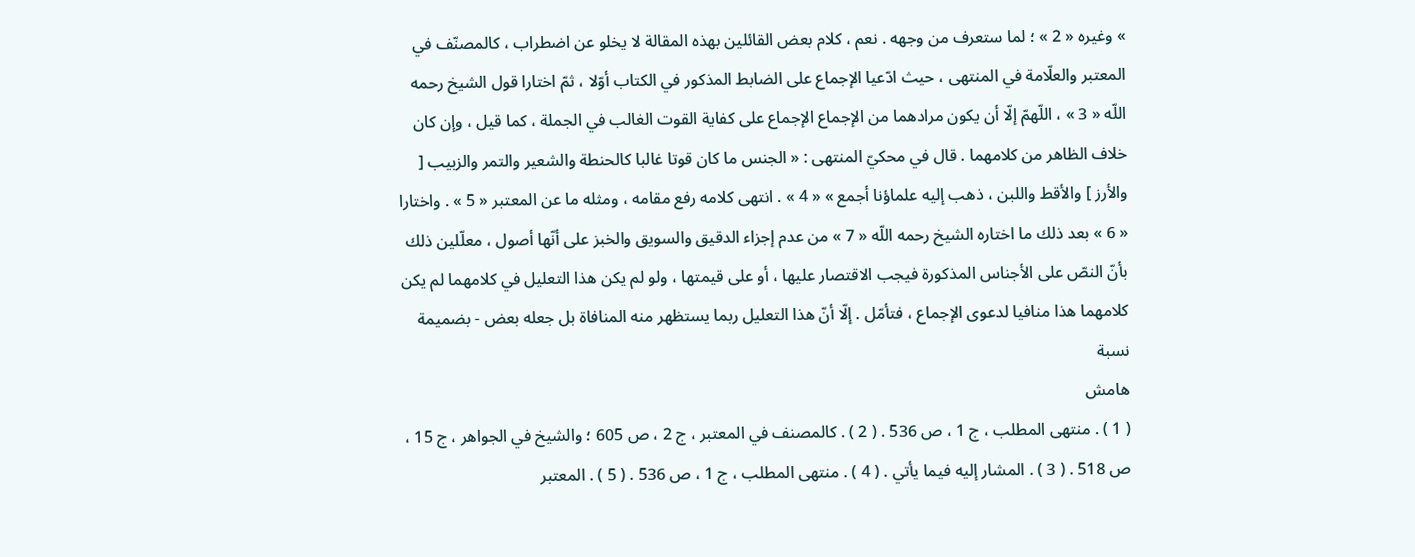» وغيره « 2 » ؛ لما ستعرف من وجهه . نعم ، كلام بعض القائلين بهذه المقالة لا يخلو عن اضطراب ، كالمصنّف في المعتبر والعلّامة في المنتهى ، حيث ادّعيا الإجماع على الضابط المذكور في الكتاب أوّلا ، ثمّ اختارا قول الشيخ رحمه اللّه « 3 » ، اللّهمّ إلّا أن يكون مرادهما من الإجماع الإجماع على كفاية القوت الغالب في الجملة ، كما قيل ، وإن كان خلاف الظاهر من كلامهما . قال في محكيّ المنتهى : « الجنس ما كان قوتا غالبا كالحنطة والشعير والتمر والزبيب [ والأرز ] والأقط واللبن ، ذهب إليه علماؤنا أجمع » « 4 » . انتهى كلامه رفع مقامه ، ومثله ما عن المعتبر « 5 » . واختارا « 6 » بعد ذلك ما اختاره الشيخ رحمه اللّه « 7 » من عدم إجزاء الدقيق والسويق والخبز على أنّها أصول ، معلّلين ذلك بأنّ النصّ على الأجناس المذكورة فيجب الاقتصار عليها ، أو على قيمتها ، ولو لم يكن هذا التعليل في كلامهما لم يكن كلامهما هذا منافيا لدعوى الإجماع ، فتأمّل . إلّا أنّ هذا التعليل ربما يستظهر منه المنافاة بل جعله بعض - بضميمة نسبة
هامش
( 1 ) . منتهى المطلب ، ج 1 ، ص 536 . ( 2 ) . كالمصنف في المعتبر ، ج 2 ، ص 605 ؛ والشيخ في الجواهر ، ج 15 ، ص 518 . ( 3 ) . المشار إليه فيما يأتي . ( 4 ) . منتهى المطلب ، ج 1 ، ص 536 . ( 5 ) . المعتبر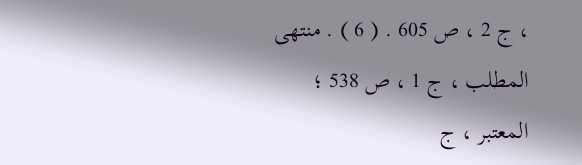، ج 2 ، ص 605 . ( 6 ) . منتهى المطلب ، ج 1 ، ص 538 ؛ المعتبر ، ج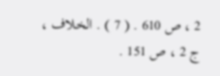2 ، ص 610 . ( 7 ) . الخلاف ، ج 2 ، ص 151 .